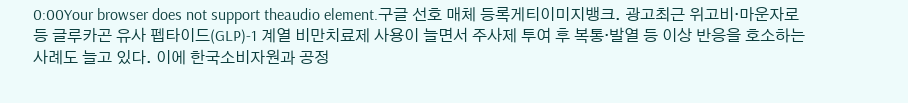0:00Your browser does not support theaudio element.구글 선호 매체 등록게티이미지뱅크. 광고최근 위고비·마운자로 등 글루카곤 유사 펩타이드(GLP)-1 계열 비만치료제 사용이 늘면서 주사제 투여 후 복통·발열 등 이상 반응을 호소하는 사례도 늘고 있다. 이에 한국소비자원과 공정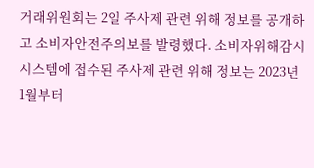거래위원회는 2일 주사제 관련 위해 정보를 공개하고 소비자안전주의보를 발령했다. 소비자위해감시시스템에 접수된 주사제 관련 위해 정보는 2023년 1월부터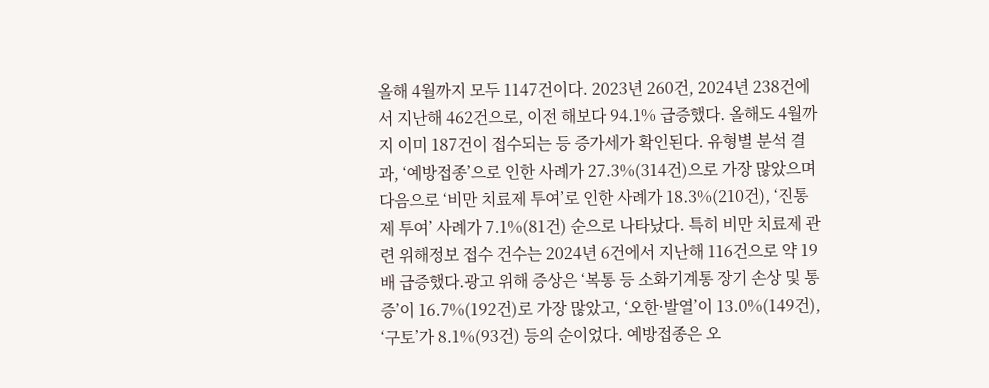올해 4월까지 모두 1147건이다. 2023년 260건, 2024년 238건에서 지난해 462건으로, 이전 해보다 94.1% 급증했다. 올해도 4월까지 이미 187건이 접수되는 등 증가세가 확인된다. 유형별 분석 결과, ‘예방접종’으로 인한 사례가 27.3%(314건)으로 가장 많았으며 다음으로 ‘비만 치료제 투여’로 인한 사례가 18.3%(210건), ‘진통제 투여’ 사례가 7.1%(81건) 순으로 나타났다. 특히 비만 치료제 관련 위해정보 접수 건수는 2024년 6건에서 지난해 116건으로 약 19배 급증했다.광고 위해 증상은 ‘복통 등 소화기계통 장기 손상 및 통증’이 16.7%(192건)로 가장 많았고, ‘오한·발열’이 13.0%(149건), ‘구토’가 8.1%(93건) 등의 순이었다. 예방접종은 오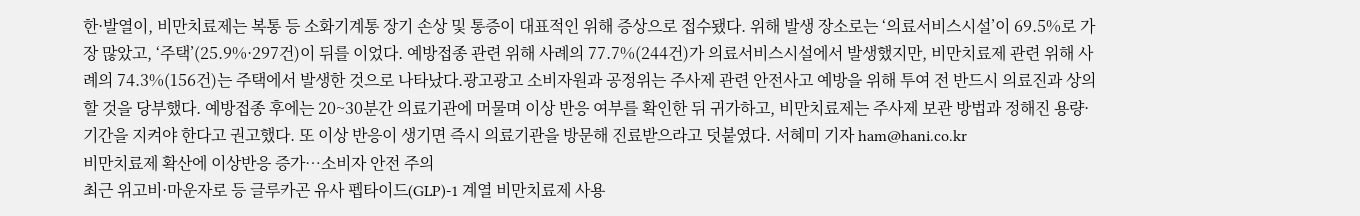한·발열이, 비만치료제는 복통 등 소화기계통 장기 손상 및 통증이 대표적인 위해 증상으로 접수됐다. 위해 발생 장소로는 ‘의료서비스시설’이 69.5%로 가장 많았고, ‘주택’(25.9%·297건)이 뒤를 이었다. 예방접종 관련 위해 사례의 77.7%(244건)가 의료서비스시설에서 발생했지만, 비만치료제 관련 위해 사례의 74.3%(156건)는 주택에서 발생한 것으로 나타났다.광고광고 소비자원과 공정위는 주사제 관련 안전사고 예방을 위해 투여 전 반드시 의료진과 상의할 것을 당부했다. 예방접종 후에는 20~30분간 의료기관에 머물며 이상 반응 여부를 확인한 뒤 귀가하고, 비만치료제는 주사제 보관 방법과 정해진 용량·기간을 지켜야 한다고 권고했다. 또 이상 반응이 생기면 즉시 의료기관을 방문해 진료받으라고 덧붙였다. 서혜미 기자 ham@hani.co.kr
비만치료제 확산에 이상반응 증가…소비자 안전 주의
최근 위고비·마운자로 등 글루카곤 유사 펩타이드(GLP)-1 계열 비만치료제 사용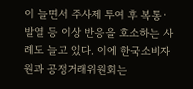이 늘면서 주사제 투여 후 복통·발열 등 이상 반응을 호소하는 사례도 늘고 있다. 이에 한국소비자원과 공정거래위원회는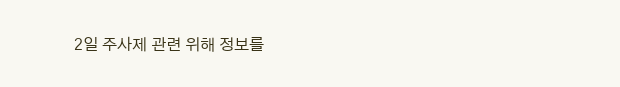2일 주사제 관련 위해 정보를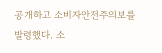공개하고 소비자안전주의보를 발령했다. 소